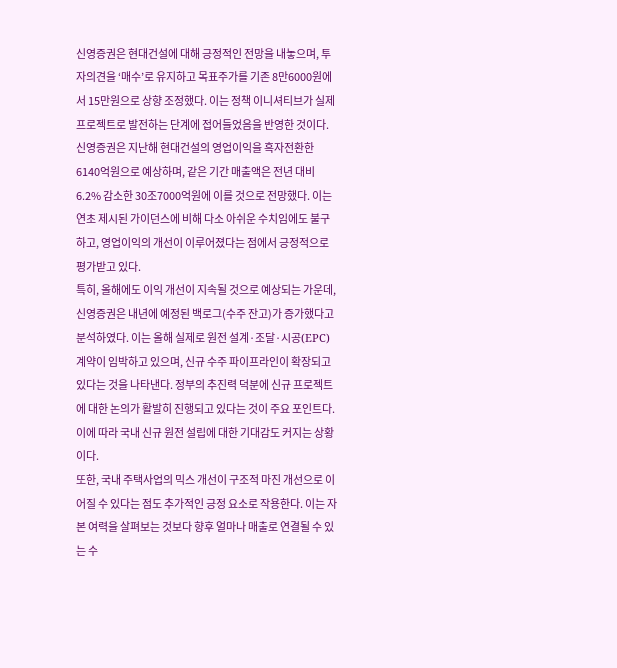신영증권은 현대건설에 대해 긍정적인 전망을 내놓으며, 투자의견을 ‘매수’로 유지하고 목표주가를 기존 8만6000원에서 15만원으로 상향 조정했다. 이는 정책 이니셔티브가 실제 프로젝트로 발전하는 단계에 접어들었음을 반영한 것이다.
신영증권은 지난해 현대건설의 영업이익을 흑자전환한 6140억원으로 예상하며, 같은 기간 매출액은 전년 대비 6.2% 감소한 30조7000억원에 이를 것으로 전망했다. 이는 연초 제시된 가이던스에 비해 다소 아쉬운 수치임에도 불구하고, 영업이익의 개선이 이루어졌다는 점에서 긍정적으로 평가받고 있다.
특히, 올해에도 이익 개선이 지속될 것으로 예상되는 가운데, 신영증권은 내년에 예정된 백로그(수주 잔고)가 증가했다고 분석하였다. 이는 올해 실제로 원전 설계·조달·시공(EPC) 계약이 임박하고 있으며, 신규 수주 파이프라인이 확장되고 있다는 것을 나타낸다. 정부의 추진력 덕분에 신규 프로젝트에 대한 논의가 활발히 진행되고 있다는 것이 주요 포인트다. 이에 따라 국내 신규 원전 설립에 대한 기대감도 커지는 상황이다.
또한, 국내 주택사업의 믹스 개선이 구조적 마진 개선으로 이어질 수 있다는 점도 추가적인 긍정 요소로 작용한다. 이는 자본 여력을 살펴보는 것보다 향후 얼마나 매출로 연결될 수 있는 수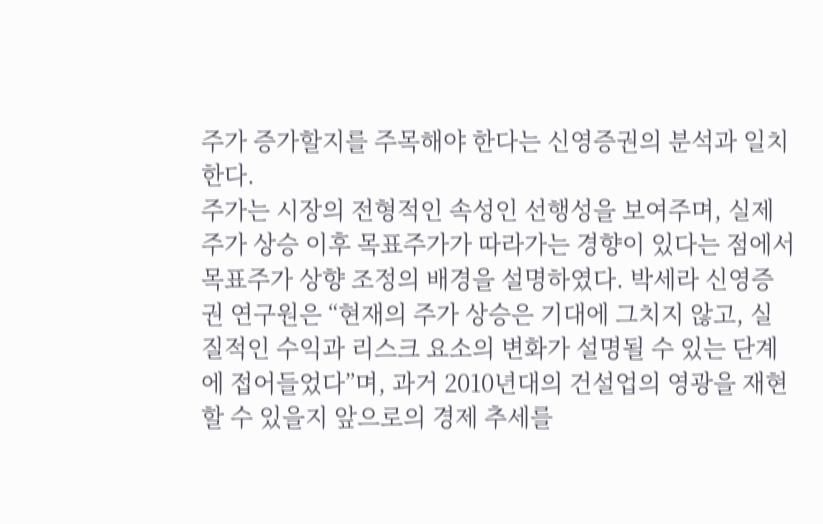주가 증가할지를 주목해야 한다는 신영증권의 분석과 일치한다.
주가는 시장의 전형적인 속성인 선행성을 보여주며, 실제 주가 상승 이후 목표주가가 따라가는 경향이 있다는 점에서 목표주가 상향 조정의 배경을 설명하였다. 박세라 신영증권 연구원은 “현재의 주가 상승은 기대에 그치지 않고, 실질적인 수익과 리스크 요소의 변화가 설명될 수 있는 단계에 접어들었다”며, 과거 2010년대의 건설업의 영광을 재현할 수 있을지 앞으로의 경제 추세를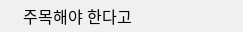주목해야 한다고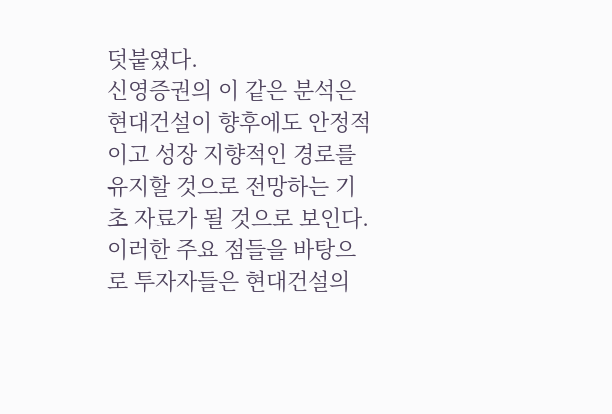덧붙였다.
신영증권의 이 같은 분석은 현대건설이 향후에도 안정적이고 성장 지향적인 경로를 유지할 것으로 전망하는 기초 자료가 될 것으로 보인다. 이러한 주요 점들을 바탕으로 투자자들은 현대건설의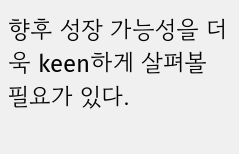향후 성장 가능성을 더욱 keen하게 살펴볼 필요가 있다.